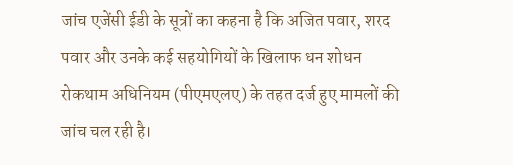जांच एजेंसी ईडी के सूत्रों का कहना है कि अजित पवार, शरद पवार और उनके कई सहयोगियों के खिलाफ धन शोधन रोकथाम अधिनियम (पीएमएलए) के तहत दर्ज हुए मामलों की जांच चल रही है।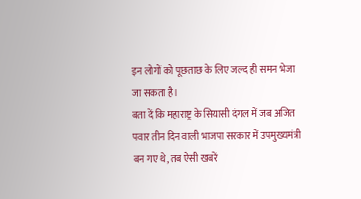इन लोगों को पूछताछ के लिए जल्द ही समन भेजा जा सकता है।
बता दें कि महाराष्ट्र के सियासी दंगल में जब अजित पवार तीन दिन वाली भाजपा सरकार में उपमुख्यमंत्री बन गए थे, तब ऐसी खबरें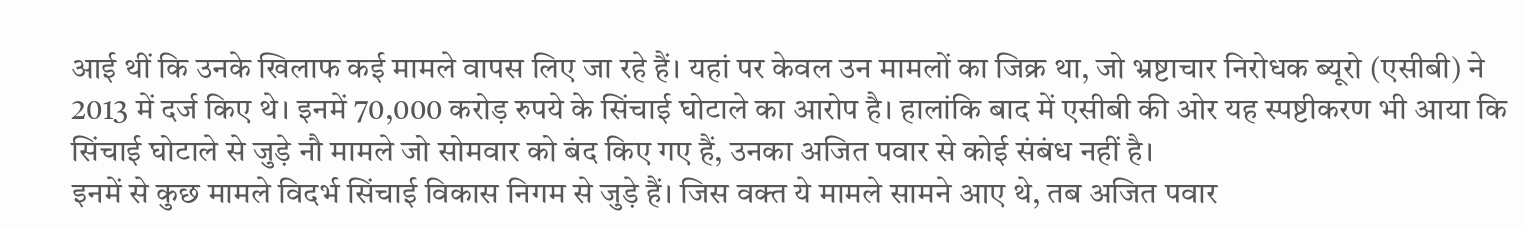आई थीं कि उनके खिलाफ कई मामले वापस लिए जा रहे हैं। यहां पर केवल उन मामलों का जिक्र था, जो भ्रष्टाचार निरोधक ब्यूरो (एसीबी) ने 2013 में दर्ज किए थे। इनमें 70,000 करोड़ रुपये के सिंचाई घोटाले का आरोप है। हालांकि बाद में एसीबी की ओर यह स्पष्टीकरण भी आया कि सिंचाई घोटाले से जुड़े नौ मामले जो सोमवार को बंद किए गए हैं, उनका अजित पवार से कोई संबंध नहीं है।
इनमें से कुछ मामले विदर्भ सिंचाई विकास निगम से जुड़े हैं। जिस वक्त ये मामले सामने आए थे, तब अजित पवार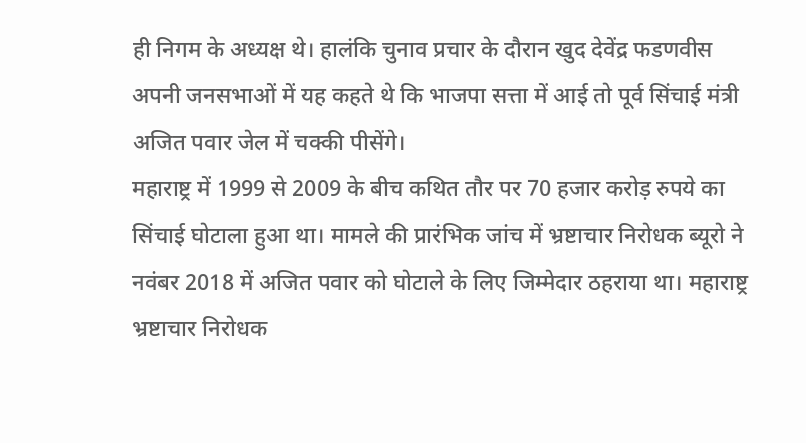ही निगम के अध्यक्ष थे। हालंकि चुनाव प्रचार के दौरान खुद देवेंद्र फडणवीस अपनी जनसभाओं में यह कहते थे कि भाजपा सत्ता में आई तो पूर्व सिंचाई मंत्री अजित पवार जेल में चक्की पीसेंगे।
महाराष्ट्र में 1999 से 2009 के बीच कथित तौर पर 70 हजार करोड़ रुपये का सिंचाई घोटाला हुआ था। मामले की प्रारंभिक जांच में भ्रष्टाचार निरोधक ब्यूरो ने नवंबर 2018 में अजित पवार को घोटाले के लिए जिम्मेदार ठहराया था। महाराष्ट्र भ्रष्टाचार निरोधक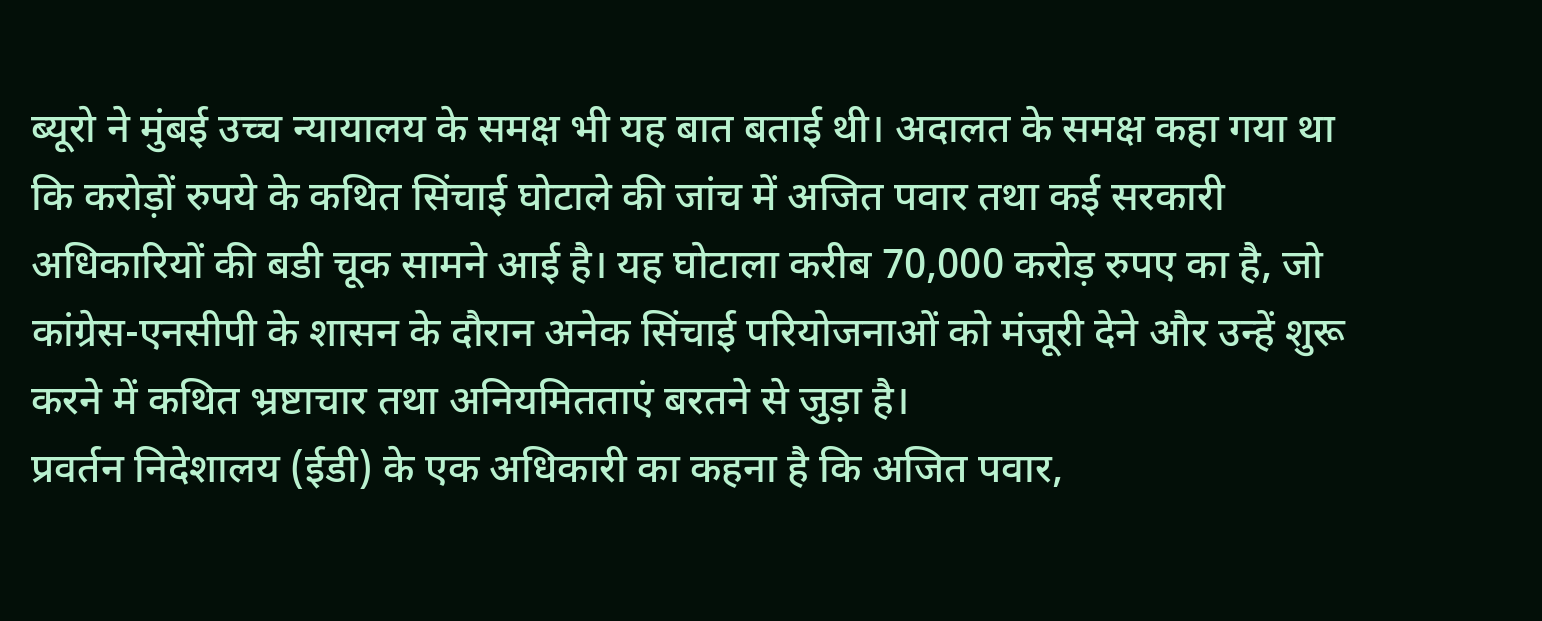ब्यूरो ने मुंबई उच्च न्यायालय के समक्ष भी यह बात बताई थी। अदालत के समक्ष कहा गया था कि करोड़ों रुपये के कथित सिंचाई घोटाले की जांच में अजित पवार तथा कई सरकारी अधिकारियों की बडी चूक सामने आई है। यह घोटाला करीब 70,000 करोड़ रुपए का है, जो कांग्रेस-एनसीपी के शासन के दौरान अनेक सिंचाई परियोजनाओं को मंजूरी देने और उन्हें शुरू करने में कथित भ्रष्टाचार तथा अनियमितताएं बरतने से जुड़ा है।
प्रवर्तन निदेशालय (ईडी) के एक अधिकारी का कहना है कि अजित पवार,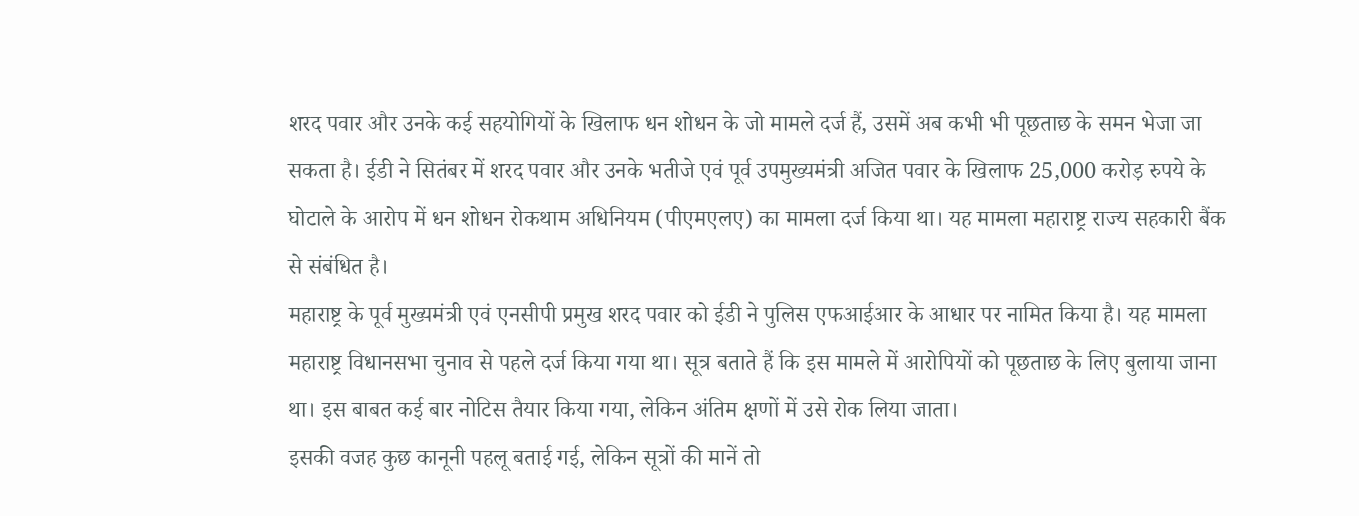शरद पवार और उनके कई सहयोगियों के खिलाफ धन शोधन के जो मामले दर्ज हैं, उसमें अब कभी भी पूछताछ के समन भेजा जा सकता है। ईडी ने सितंबर में शरद पवार और उनके भतीजे एवं पूर्व उपमुख्यमंत्री अजित पवार के खिलाफ 25,000 करोड़ रुपये के घोटाले के आरोप में धन शोधन रोकथाम अधिनियम (पीएमएलए) का मामला दर्ज किया था। यह मामला महाराष्ट्र राज्य सहकारी बैंक से संबंधित है।
महाराष्ट्र के पूर्व मुख्यमंत्री एवं एनसीपी प्रमुख शरद पवार को ईडी ने पुलिस एफआईआर के आधार पर नामित किया है। यह मामला महाराष्ट्र विधानसभा चुनाव से पहले दर्ज किया गया था। सूत्र बताते हैं कि इस मामले में आरोपियों को पूछताछ के लिए बुलाया जाना था। इस बाबत कई बार नोटिस तैयार किया गया, लेकिन अंतिम क्षणों में उसे रोक लिया जाता।
इसकी वजह कुछ कानूनी पहलू बताई गई, लेकिन सूत्रों की मानें तो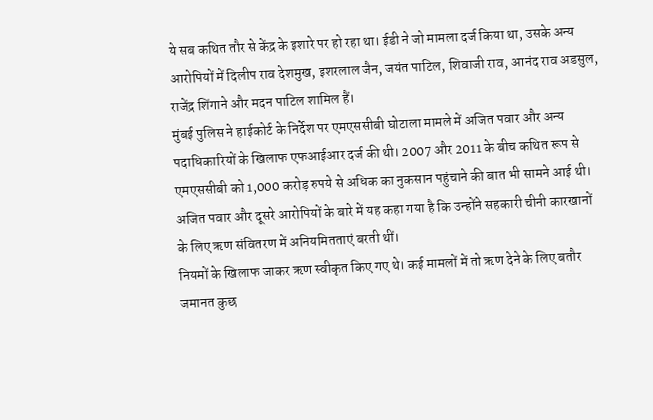ये सब कथित तौर से केंद्र के इशारे पर हो रहा था। ईडी ने जो मामला दर्ज किया था, उसके अन्य आरोपियों में दिलीप राव देशमुख, इशरलाल जैन, जयंत पाटिल, शिवाजी राव, आनंद राव अडसुल, राजेंद्र शिंगाने और मदन पाटिल शामिल हैं।
मुंबई पुलिस ने हाईकोर्ट के निर्देश पर एमएससीबी घोटाला मामले में अजित पवार और अन्य पदाधिकारियों के खिलाफ एफआईआर दर्ज की थी। 2007 और 2011 के बीच कथित रूप से एमएससीबी को 1,000 करोड़ रुपये से अधिक का नुकसान पहुंचाने की बात भी सामने आई थी। अजित पवार और दूसरे आरोपियों के बारे में यह कहा गया है कि उन्होंने सहकारी चीनी कारखानों के लिए ऋण संवितरण में अनियमितताएं बरती थीं।
नियमों के खिलाफ जाकर ऋण स्वीकृत किए गए थे। कई मामलों में तो ऋण देने के लिए बतौर जमानत कुछ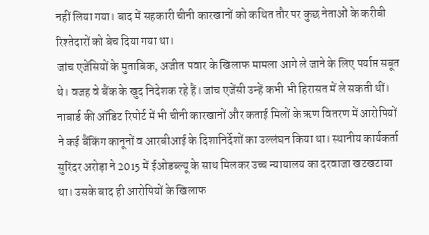नहीं लिया गया। बाद में सहकारी चीनी कारखानों को कथित तौर पर कुछ नेताओं के करीबी रिश्तेदारों को बेच दिया गया था।
जांच एजेंसियों के मुताबिक, अजीत पवार के खिलाफ मामला आगे ले जाने के लिए पर्याप्त सबूत थे। वजह वे बैंक के खुद निदेशक रहे हैं। जांच एजेंसी उन्हें कभी भी हिरासत में ले सकती थीं। नाबार्ड की ऑडिट रिपोर्ट में भी चीनी कारखानों और कताई मिलों के ऋण वितरण में आरोपियों ने कई बैंकिंग कानूनों व आरबीआई के दिशानिर्देशों का उल्लंघन किया था। स्थानीय कार्यकर्ता सुरिंदर अरोड़ा ने 2015 में ईओडब्ल्यू के साथ मिलकर उच्च न्यायालय का दरवाजा खटखटाया था। उसके बाद ही आरोपियों के खिलाफ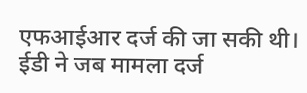एफआईआर दर्ज की जा सकी थी।
ईडी ने जब मामला दर्ज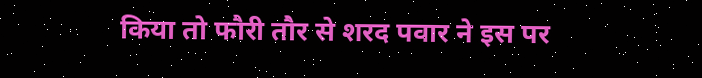किया तो फौरी तौर से शरद पवार ने इस पर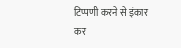टिप्पणी करने से इंकार कर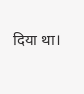दिया था।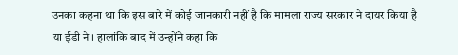उनका कहना था कि इस बारे में कोई जानकारी नहीं है कि मामला राज्य सरकार ने दायर किया है या ईडी ने। हालांकि बाद में उन्होंने कहा कि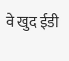वे खुद ईडी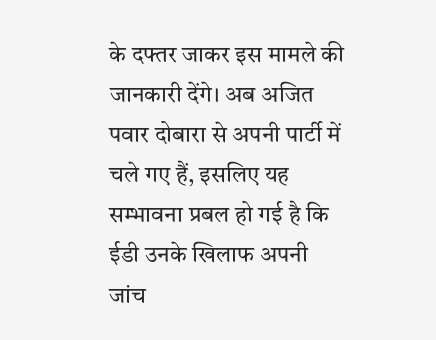के दफ्तर जाकर इस मामले की जानकारी देंगे। अब अजित पवार दोबारा से अपनी पार्टी में चले गए हैं, इसलिए यह सम्भावना प्रबल हो गई है कि ईडी उनके खिलाफ अपनी जांच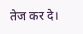तेज कर दे।